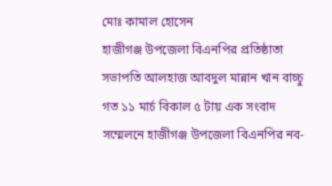মোঃ কামাল হোসেন
হাজীগঞ্জ উপজেলা বিএনপির প্রতিষ্ঠাতা সভাপতি আলহাজ আবদুল মান্নান খান বাচ্চু গত ১১ মার্চ বিকাল ৫ টায় এক সংবাদ সম্মেলনে হাজীগঞ্জ উপজেলা বিএনপির নব-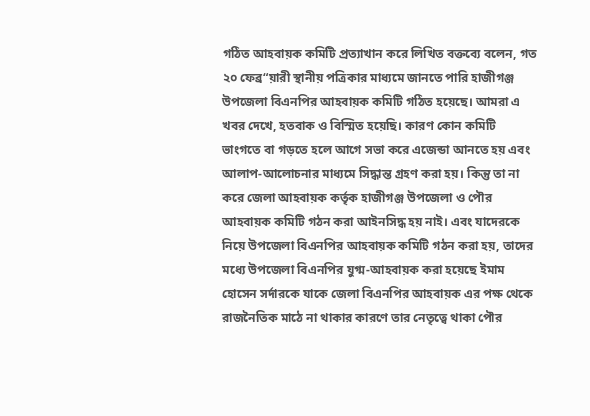গঠিত আহবায়ক কমিটি প্রত্যাখান করে লিখিত বক্তব্যে বলেন, গত ২০ ফেব্র“য়ারী স্থানীয় পত্রিকার মাধ্যমে জানতে পারি হাজীগঞ্জ উপজেলা বিএনপির আহবায়ক কমিটি গঠিত হয়েছে। আমরা এ খবর দেখে, হতবাক ও বিস্মিত হয়েছি। কারণ কোন কমিটি ভাংগতে বা গড়তে হলে আগে সভা করে এজেন্ডা আনতে হয় এবং আলাপ-আলোচনার মাধ্যমে সিদ্ধান্ত গ্রহণ করা হয়। কিন্তু তা না করে জেলা আহবায়ক কর্তৃক হাজীগঞ্জ উপজেলা ও পৌর আহবায়ক কমিটি গঠন করা আইনসিদ্ধ হয় নাই। এবং যাদেরকে নিয়ে উপজেলা বিএনপির আহবায়ক কমিটি গঠন করা হয়, তাদের মধ্যে উপজেলা বিএনপির যুগ্ম-আহবায়ক করা হয়েছে ইমাম হোসেন সর্দারকে যাকে জেলা বিএনপির আহবায়ক এর পক্ষ থেকে রাজনৈতিক মাঠে না থাকার কারণে তার নেতৃত্বে থাকা পৌর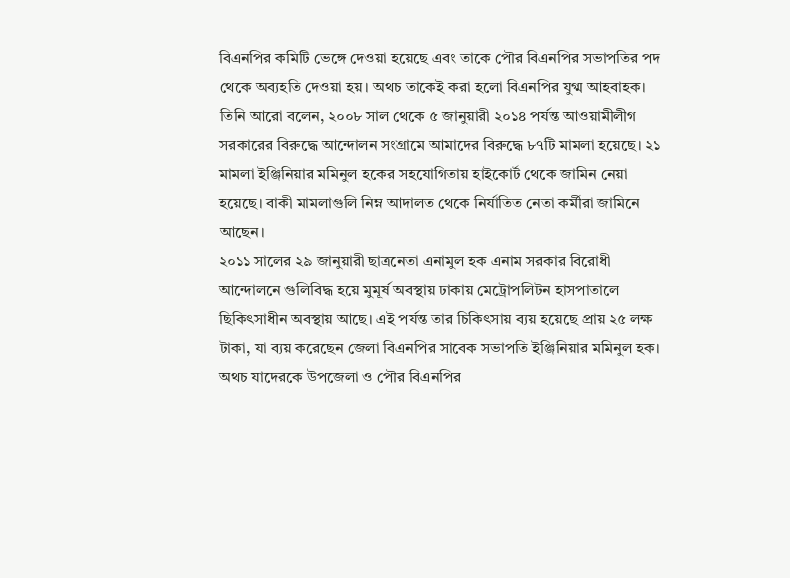বিএনপির কমিটি ভেঙ্গে দেওয়া হয়েছে এবং তাকে পৌর বিএনপির সভাপতির পদ থেকে অব্যহতি দেওয়া হয়। অথচ তাকেই করা হলো বিএনপির যুগ্ম আহবাহক।
তিনি আরো বলেন, ২০০৮ সাল থেকে ৫ জানুয়ারী ২০১৪ পর্যন্ত আওয়ামীলীগ সরকারের বিরুদ্ধে আন্দোলন সংগ্রামে আমাদের বিরুদ্ধে ৮৭টি মামলা হয়েছে। ২১ মামলা ইঞ্জিনিয়ার মমিনুল হকের সহযোগিতায় হাইকোর্ট থেকে জামিন নেয়া হয়েছে। বাকী মামলাগুলি নিম্ন আদালত থেকে নির্যাতিত নেতা কর্মীরা জামিনে আছেন।
২০১১ সালের ২৯ জানুয়ারী ছাত্রনেতা এনামুল হক এনাম সরকার বিরোধী আন্দোলনে গুলিবিদ্ধ হয়ে মুমূর্ষ অবস্থায় ঢাকায় মেট্রোপলিটন হাসপাতালে ছিকিৎসাধীন অবস্থায় আছে। এই পর্যন্ত তার চিকিৎসায় ব্যয় হয়েছে প্রায় ২৫ লক্ষ টাকা, যা ব্যয় করেছেন জেলা বিএনপির সাবেক সভাপতি ইঞ্জিনিয়ার মমিনুল হক। অথচ যাদেরকে উপজেলা ও পৌর বিএনপির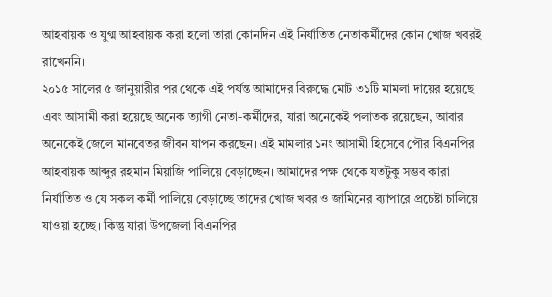আহবায়ক ও যুগ্ম আহবায়ক করা হলো তারা কোনদিন এই নির্যাতিত নেতাকর্মীদের কোন খোজ খবরই রাখেননি।
২০১৫ সালের ৫ জানুয়ারীর পর থেকে এই পর্যন্ত আমাদের বিরুদ্ধে মোট ৩১টি মামলা দায়ের হয়েছে এবং আসামী করা হয়েছে অনেক ত্যাগী নেতা-কর্মীদের, যারা অনেকেই পলাতক রয়েছেন, আবার অনেকেই জেলে মানবেতর জীবন যাপন করছেন। এই মামলার ১নং আসামী হিসেবে পৌর বিএনপির আহবায়ক আব্দুর রহমান মিয়াজি পালিয়ে বেড়াচ্ছেন। আমাদের পক্ষ থেকে যতটুকু সম্ভব কারা নির্যাতিত ও যে সকল কর্মী পালিয়ে বেড়াচ্ছে তাদের খোজ খবর ও জামিনের ব্যাপারে প্রচেষ্টা চালিয়ে যাওয়া হচ্ছে। কিন্তু যারা উপজেলা বিএনপির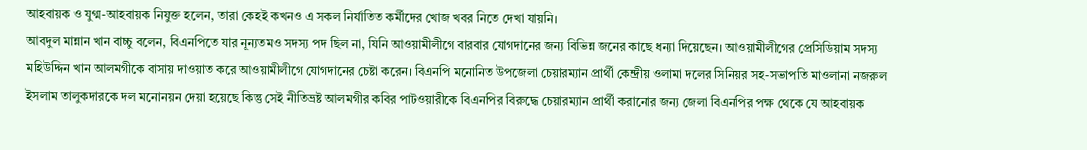আহবায়ক ও যুগ্ম-আহবায়ক নিযুক্ত হলেন, তারা কেহই কখনও এ সকল নির্যাতিত কর্মীদের খোজ খবর নিতে দেখা যায়নি।
আবদুল মান্নান খান বাচ্চু বলেন, বিএনপিতে যার নূন্যতমও সদস্য পদ ছিল না, যিনি আওয়ামীলীগে বারবার যোগদানের জন্য বিভিন্ন জনের কাছে ধন্যা দিয়েছেন। আওয়ামীলীগের প্রেসিডিয়াম সদস্য মহিউদ্দিন খান আলমগীকে বাসায় দাওয়াত করে আওয়ামীলীগে যোগদানের চেষ্টা করেন। বিএনপি মনোনিত উপজেলা চেয়ারম্যান প্রার্থী কেন্দ্রীয় ওলামা দলের সিনিয়র সহ-সভাপতি মাওলানা নজরুল ইসলাম তালুকদারকে দল মনোনয়ন দেয়া হয়েছে কিন্তু সেই নীতিভ্রষ্ট আলমগীর কবির পাটওয়ারীকে বিএনপির বিরুদ্ধে চেয়ারম্যান প্রার্থী করানোর জন্য জেলা বিএনপির পক্ষ থেকে যে আহবায়ক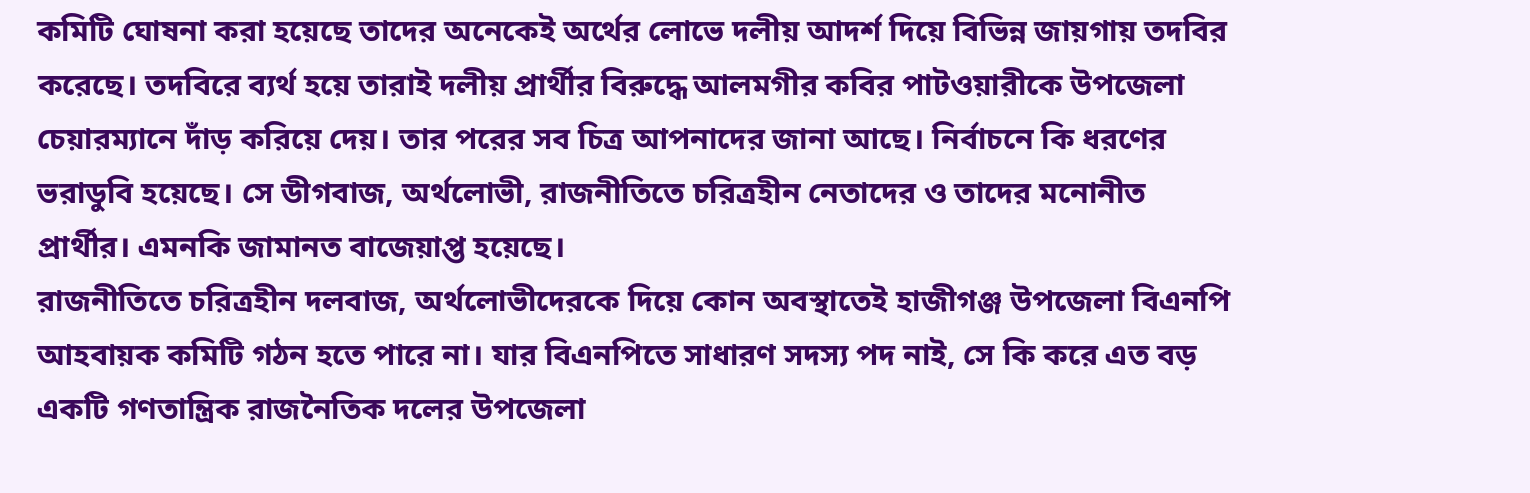কমিটি ঘোষনা করা হয়েছে তাদের অনেকেই অর্থের লোভে দলীয় আদর্শ দিয়ে বিভিন্ন জায়গায় তদবির করেছে। তদবিরে ব্যর্থ হয়ে তারাই দলীয় প্রার্থীর বিরুদ্ধে আলমগীর কবির পাটওয়ারীকে উপজেলা চেয়ারম্যানে দাঁড় করিয়ে দেয়। তার পরের সব চিত্র আপনাদের জানা আছে। নির্বাচনে কি ধরণের ভরাডুবি হয়েছে। সে ডীগবাজ, অর্থলোভী, রাজনীতিতে চরিত্রহীন নেতাদের ও তাদের মনোনীত প্রার্থীর। এমনকি জামানত বাজেয়াপ্ত হয়েছে।
রাজনীতিতে চরিত্রহীন দলবাজ, অর্থলোভীদেরকে দিয়ে কোন অবস্থাতেই হাজীগঞ্জ উপজেলা বিএনপি আহবায়ক কমিটি গঠন হতে পারে না। যার বিএনপিতে সাধারণ সদস্য পদ নাই, সে কি করে এত বড় একটি গণতান্ত্রিক রাজনৈতিক দলের উপজেলা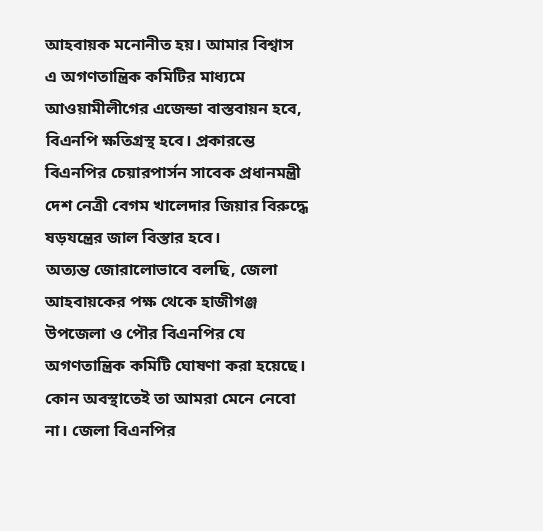আহবায়ক মনোনীত হয়। আমার বিশ্বাস এ অগণতান্ত্রিক কমিটির মাধ্যমে আওয়ামীলীগের এজেন্ডা বাস্তবায়ন হবে, বিএনপি ক্ষতিগ্রস্থ হবে। প্রকারন্তে বিএনপির চেয়ারপার্সন সাবেক প্রধানমন্ত্রী দেশ নেত্রী বেগম খালেদার জিয়ার বিরুদ্ধে ষড়যন্ত্রের জাল বিস্তার হবে।
অত্যন্ত জোরালোভাবে বলছি, জেলা আহবায়কের পক্ষ থেকে হাজীগঞ্জ উপজেলা ও পৌর বিএনপির যে অগণতান্ত্রিক কমিটি ঘোষণা করা হয়েছে। কোন অবস্থাতেই তা আমরা মেনে নেবো না। জেলা বিএনপির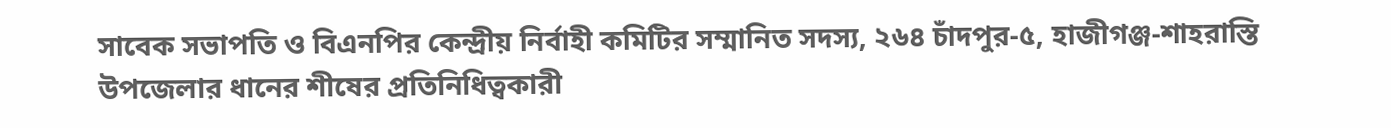সাবেক সভাপতি ও বিএনপির কেন্দ্রীয় নির্বাহী কমিটির সম্মানিত সদস্য, ২৬৪ চাঁদপুর-৫, হাজীগঞ্জ-শাহরাস্তি উপজেলার ধানের শীষের প্রতিনিধিত্বকারী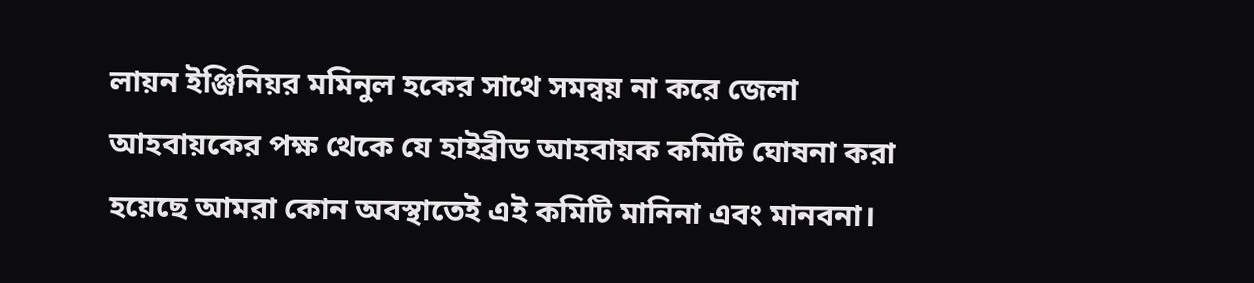লায়ন ইঞ্জিনিয়র মমিনুল হকের সাথে সমন্বয় না করে জেলা আহবায়কের পক্ষ থেকে যে হাইব্রীড আহবায়ক কমিটি ঘোষনা করা হয়েছে আমরা কোন অবস্থাতেই এই কমিটি মানিনা এবং মানবনা।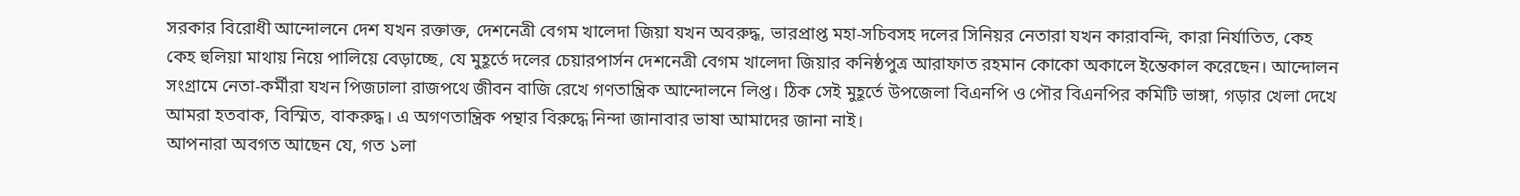সরকার বিরোধী আন্দোলনে দেশ যখন রক্তাক্ত, দেশনেত্রী বেগম খালেদা জিয়া যখন অবরুদ্ধ, ভারপ্রাপ্ত মহা-সচিবসহ দলের সিনিয়র নেতারা যখন কারাবন্দি, কারা নির্যাতিত, কেহ কেহ হুলিয়া মাথায় নিয়ে পালিয়ে বেড়াচ্ছে, যে মুহূর্তে দলের চেয়ারপার্সন দেশনেত্রী বেগম খালেদা জিয়ার কনিষ্ঠপুত্র আরাফাত রহমান কোকো অকালে ইন্তেকাল করেছেন। আন্দোলন সংগ্রামে নেতা-কর্মীরা যখন পিজঢালা রাজপথে জীবন বাজি রেখে গণতান্ত্রিক আন্দোলনে লিপ্ত। ঠিক সেই মুহূর্তে উপজেলা বিএনপি ও পৌর বিএনপির কমিটি ভাঙ্গা, গড়ার খেলা দেখে আমরা হতবাক, বিস্মিত, বাকরুদ্ধ। এ অগণতান্ত্রিক পন্থার বিরুদ্ধে নিন্দা জানাবার ভাষা আমাদের জানা নাই।
আপনারা অবগত আছেন যে, গত ১লা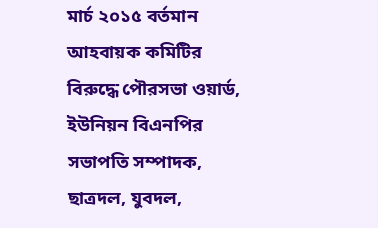মার্চ ২০১৫ বর্তমান আহবায়ক কমিটির বিরুদ্ধে পৌরসভা ওয়ার্ড, ইউনিয়ন বিএনপির সভাপতি সম্পাদক, ছাত্রদল, যুবদল,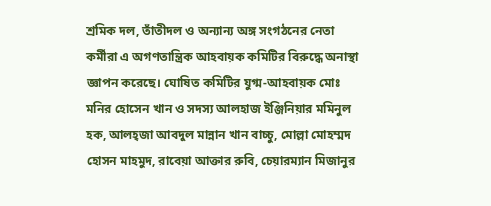শ্রমিক দল, তাঁতীদল ও অন্যান্য অঙ্গ সংগঠনের নেতা কর্মীরা এ অগণতান্ত্রিক আহবায়ক কমিটির বিরুদ্ধে অনাস্থা জ্ঞাপন করেছে। ঘোষিত কমিটির যুগ্ম-আহবায়ক মোঃ মনির হোসেন খান ও সদস্য আলহাজ ইঞ্জিনিয়ার মমিনুল হক, আলহ্জা আবদুল মান্নান খান বাচ্চু, মোল্লা মোহম্মদ হোসন মাহমুদ, রাবেয়া আক্তার রুবি, চেয়ারম্যান মিজানুর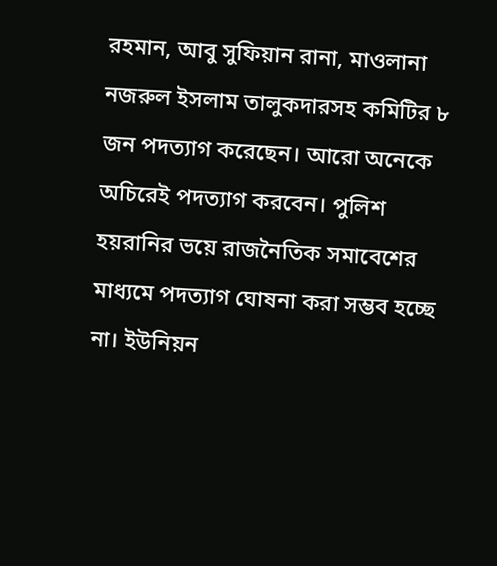রহমান, আবু সুফিয়ান রানা, মাওলানা নজরুল ইসলাম তালুকদারসহ কমিটির ৮ জন পদত্যাগ করেছেন। আরো অনেকে অচিরেই পদত্যাগ করবেন। পুলিশ হয়রানির ভয়ে রাজনৈতিক সমাবেশের মাধ্যমে পদত্যাগ ঘোষনা করা সম্ভব হচ্ছে না। ইউনিয়ন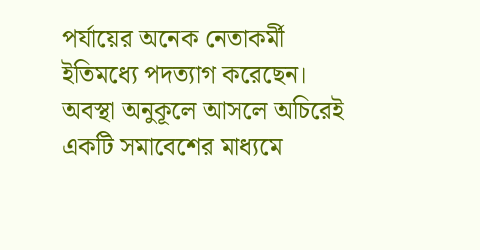পর্যায়ের অনেক নেতাকর্মী ইতিমধ্যে পদত্যাগ করেছেন। অবস্থা অনুকূলে আসলে অচিরেই একটি সমাবেশের মাধ্যমে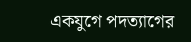একযুগে পদত্যাগের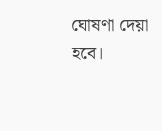ঘোষণা দেয়া হবে।